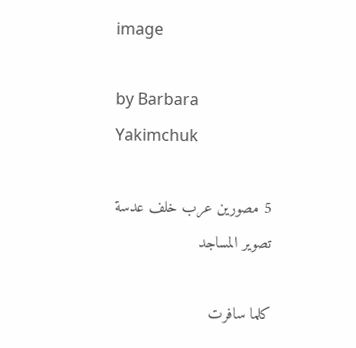image

by Barbara Yakimchuk

5 مصورين عرب خلف عدسة تصوير المساجد

كلما سافرت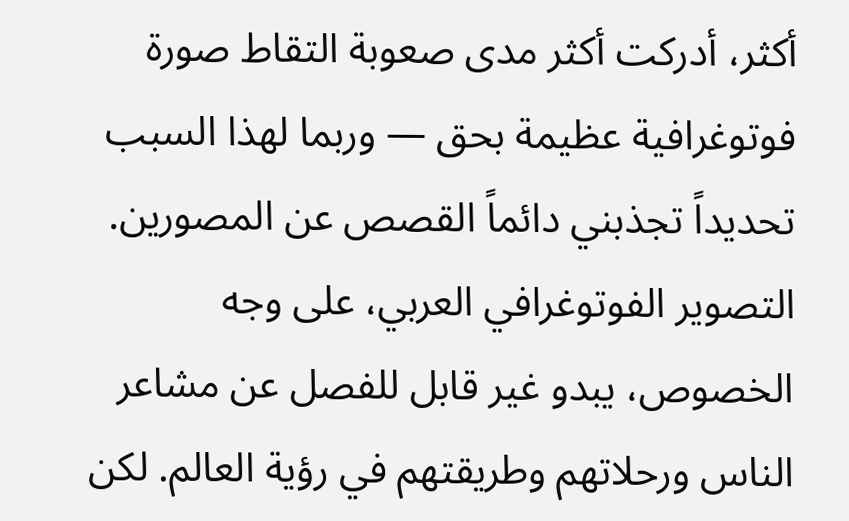أكثر، أدركت أكثر مدى صعوبة التقاط صورة فوتوغرافية عظيمة بحق — وربما لهذا السبب تحديداً تجذبني دائماً القصص عن المصورين. التصوير الفوتوغرافي العربي، على وجه الخصوص، يبدو غير قابل للفصل عن مشاعر الناس ورحلاتهم وطريقتهم في رؤية العالم. لكن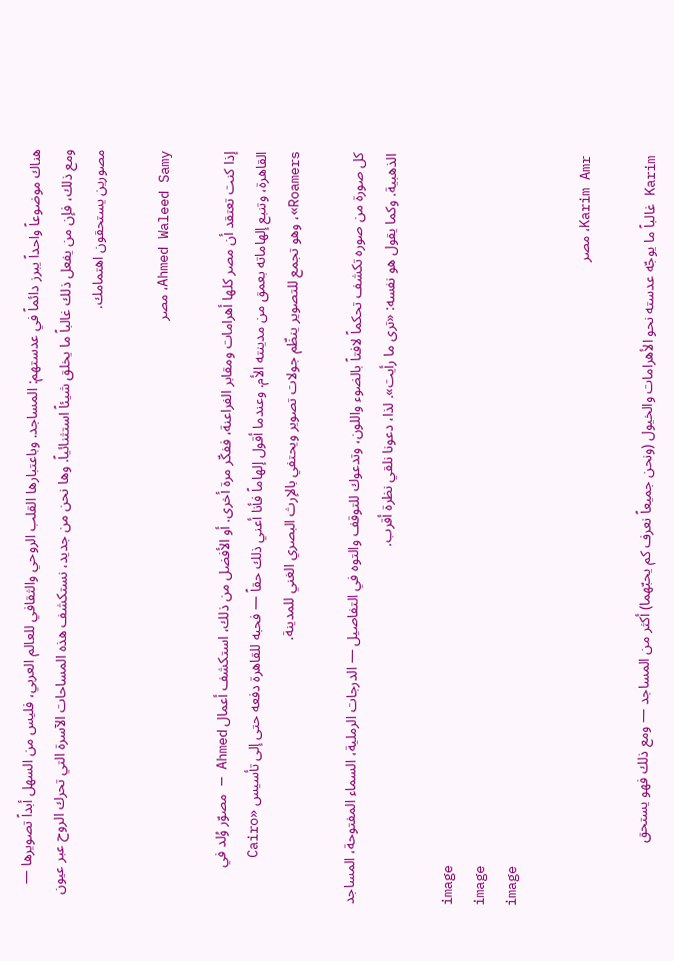هناك موضوعاً واحداً يبرز دائماً في عدستهم: المساجد. وباعتبارها القلب الروحي والثقافي للعالم العربي، فليس من السهل أبداً تصويرها — ومع ذلك، فإن من يفعل ذلك غالباً ما يخلق شيئاً استثنائياً. وها نحن من جديد، نستكشف هذه المساحات الآسرة التي تحرك الروح عبر عيون مصورين يستحقون اهتمامك.

Ahmed Waleed Samy، مصر

إذا كنت تعتقد أن مصر كلها أهرامات ومقابر الفراعنة، ففكّر مرة أخرى. أو الأفضل من ذلك، استكشف أعمال Ahmed — مصوّر وُلد في القاهرة، وتنبع إلهاماته بعمق من مدينته الأم. وعندما أقول إلهاماً فأنا أعني ذلك حقاً — فحبه للقاهرة دفعه حتى إلى تأسيس «Cairo Roamers»، وهو تجمع للتصوير ينظّم جولات تصوير ويحتفي بالإرث البصري الغني للمدينة.

كل صورة من صوره تكشف تحكماً لافتاً بالضوء واللون، وتدعوك للتوقف والتوه في التفاصيل — الدرجات الرملية، السماء المفتوحة، المساجد الذهبية. وكما يقول هو نفسه: «ترى ما رأيت». لذا، دعونا نلقي نظرة أقرب.

image
image
image

Karim Amr، مصر

Karim غالباً ما يوجّه عدسته نحو الأهرامات والخيول (ونحن جميعاً نعرف كم يحبّهما) أكثر من المساجد — ومع ذلك فهو يستحق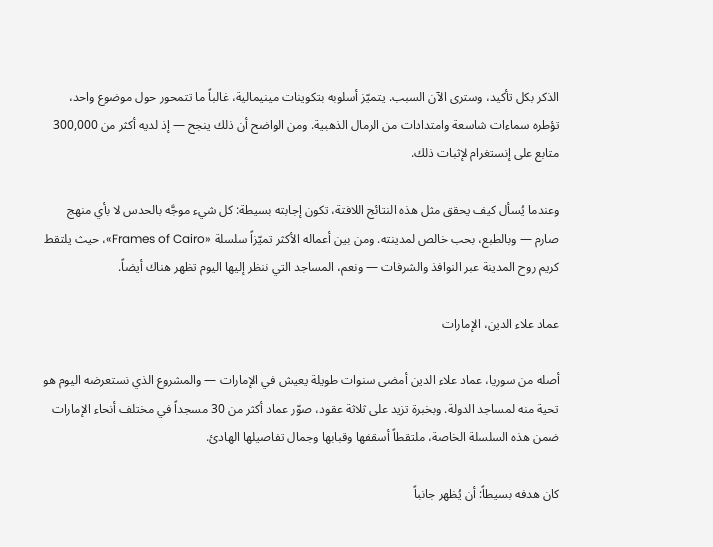الذكر بكل تأكيد، وسترى الآن السبب. يتميّز أسلوبه بتكوينات مينيمالية، غالباً ما تتمحور حول موضوع واحد، تؤطره سماءات شاسعة وامتدادات من الرمال الذهبية. ومن الواضح أن ذلك ينجح — إذ لديه أكثر من 300,000 متابع على إنستغرام لإثبات ذلك.

وعندما يُسأل كيف يحقق مثل هذه النتائج اللافتة، تكون إجابته بسيطة: كل شيء موجَّه بالحدس لا بأي منهج صارم — وبالطبع، بحب خالص لمدينته. ومن بين أعماله الأكثر تميّزاً سلسلة «Frames of Cairo»، حيث يلتقط كريم روح المدينة عبر النوافذ والشرفات — ونعم، المساجد التي ننظر إليها اليوم تظهر هناك أيضاً.

عماد علاء الدين، الإمارات

أصله من سوريا، عماد علاء الدين أمضى سنوات طويلة يعيش في الإمارات — والمشروع الذي نستعرضه اليوم هو تحية منه لمساجد الدولة. وبخبرة تزيد على ثلاثة عقود، صوّر عماد أكثر من 30 مسجداً في مختلف أنحاء الإمارات ضمن هذه السلسلة الخاصة، ملتقطاً أسقفها وقبابها وجمال تفاصيلها الهادئ.

كان هدفه بسيطاً: أن يُظهر جانباً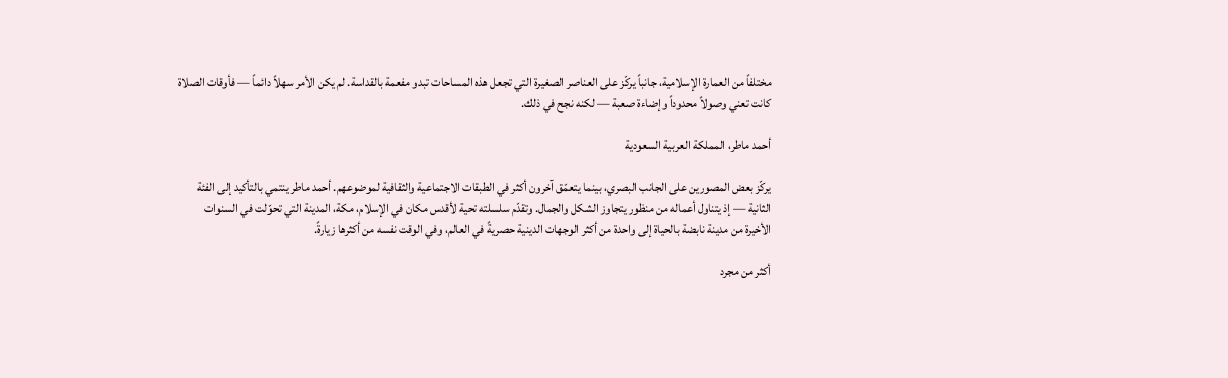مختلفاً من العمارة الإسلامية، جانباً يركّز على العناصر الصغيرة التي تجعل هذه المساحات تبدو مفعمة بالقداسة. لم يكن الأمر سهلاً دائماً — فأوقات الصلاة كانت تعني وصولاً محدوداً وإضاءة صعبة — لكنه نجح في ذلك.

أحمد ماطر، المملكة العربية السعودية

يركّز بعض المصورين على الجانب البصري، بينما يتعمّق آخرون أكثر في الطبقات الاجتماعية والثقافية لموضوعهم. أحمد ماطر ينتمي بالتأكيد إلى الفئة الثانية — إذ يتناول أعماله من منظور يتجاوز الشكل والجمال. وتقدّم سلسلته تحية لأقدس مكان في الإسلام، مكة، المدينة التي تحوّلت في السنوات الأخيرة من مدينة نابضة بالحياة إلى واحدة من أكثر الوجهات الدينية حصريةً في العالم، وفي الوقت نفسه من أكثرها زيارةً.

أكثر من مجرد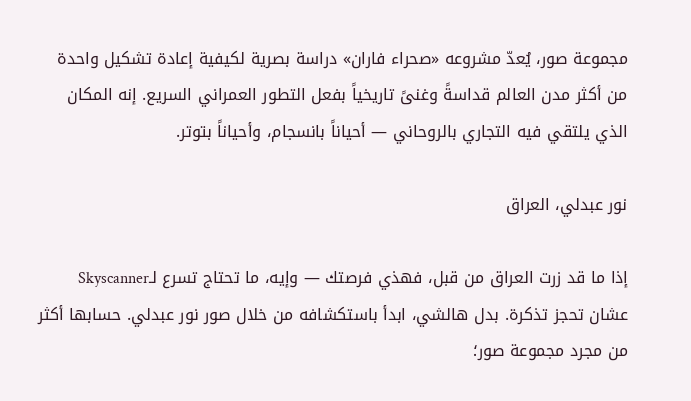مجموعة صور، يُعدّ مشروعه «صحراء فاران» دراسة بصرية لكيفية إعادة تشكيل واحدة من أكثر مدن العالم قداسةً وغنىً تاريخياً بفعل التطور العمراني السريع. إنه المكان الذي يلتقي فيه التجاري بالروحاني — أحياناً بانسجام، وأحياناً بتوتر.

نور عبدلي، العراق

إذا ما قد زرت العراق من قبل، فهذي فرصتك — وإيه، ما تحتاج تسرع لـSkyscanner عشان تحجز تذكرة. بدل هالشي، ابدأ باستكشافه من خلال صور نور عبدلي. حسابها أكثر من مجرد مجموعة صور؛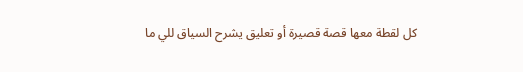كل لقطة معها قصة قصيرة أو تعليق يشرح السياق للي ما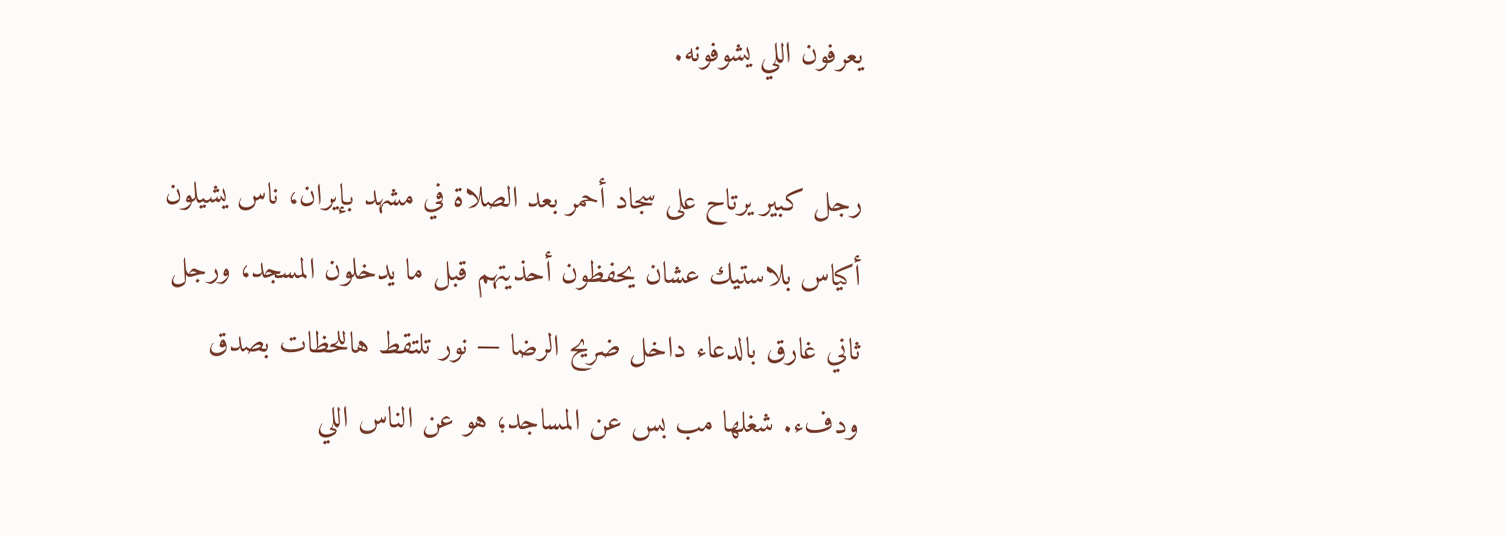يعرفون اللي يشوفونه.

رجل كبير يرتاح على سجاد أحمر بعد الصلاة في مشهد بإيران، ناس يشيلون أكياس بلاستيك عشان يحفظون أحذيتهم قبل ما يدخلون المسجد، ورجل ثاني غارق بالدعاء داخل ضريح الرضا — نور تلتقط هاللحظات بصدق ودفء. شغلها مب بس عن المساجد؛ هو عن الناس اللي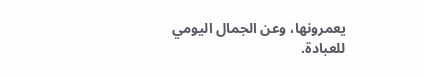يعمرونها، وعن الجمال اليومي للعبادة.